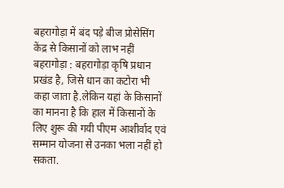बहरागोड़ा में बंद पड़े बीज प्रोसेसिंग केंद्र से किसानों को लाभ नहीं
बहरागोड़ा : बहरागोड़ा कृषि प्रधान प्रखंड है, जिसे धान का कटोरा भी कहा जाता है.लेकिन यहां के किसानों का मानना है कि हाल में किसानों के लिए शुरू की गयी पीएम आशीर्वाद एवं सम्मान योजना से उनका भला नहीं हो सकता.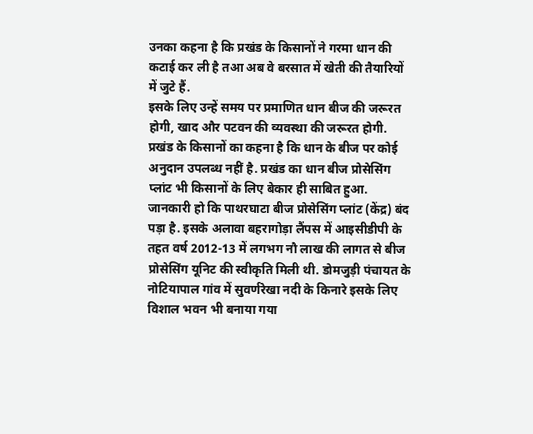उनका कहना है कि प्रखंड के किसानों ने गरमा धान की कटाई कर ली है तआ अब वे बरसात में खेती की तैयारियों में जुटे हैं.
इसके लिए उन्हें समय पर प्रमाणित धान बीज की जरूरत होगी, खाद और पटवन की व्यवस्था की जरूरत होगी. प्रखंड के किसानों का कहना है कि धान के बीज पर कोई अनुदान उपलब्ध नहीं है. प्रखंड का धान बीज प्रोसेसिंग प्लांट भी किसानों के लिए बेकार ही साबित हुआ.
जानकारी हो कि पाथरघाटा बीज प्रोसेसिंग प्लांट (केंद्र) बंद पड़ा है. इसके अलावा बहरागोड़ा लैंपस में आइसीडीपी के तहत वर्ष 2012-13 में लगभग नौ लाख की लागत से बीज प्रोसेसिंग यूनिट की स्वीकृति मिली थी. डोमजुड़ी पंचायत के नोटियापाल गांव में सुवर्णरेखा नदी के किनारे इसके लिए विशाल भवन भी बनाया गया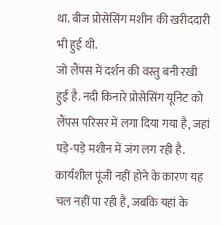था. बीज प्रोसेसिंग मशीन की खरीददारी भी हुई थी.
जो लैंपस में दर्शन की वस्तु बनी रखी हुई है. नदी किनारे प्रोसेसिंग यूनिट को लैंपस परिसर में लगा दिया गया है, जहां पड़े-पड़े मशीन में जंग लग रही है. कार्यशील पूंजी नहीं होने के कारण यह चल नहीं पा रही है, जबकि यहां के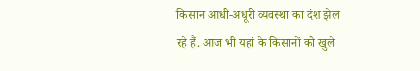किसान आधी-अधूरी व्यवस्था का दंश झेल रहे हैं. आज भी यहां के किसानों को खुले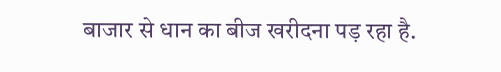बाजार से धान का बीज खरीदना पड़ रहा है.